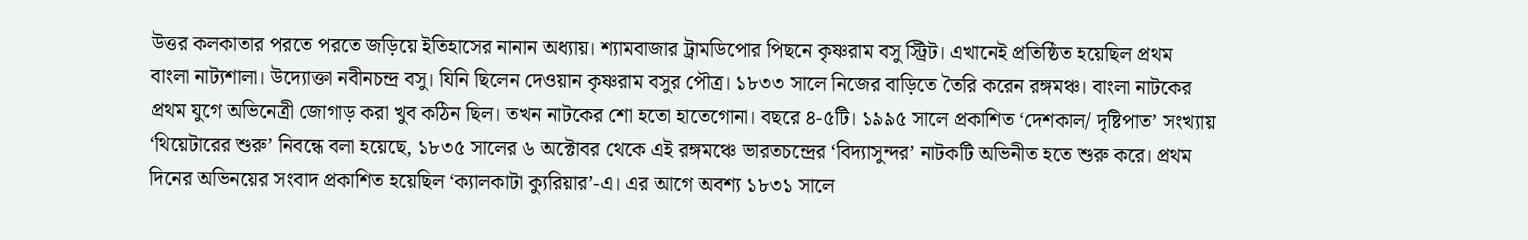উত্তর কলকাতার পরতে পরতে জড়িয়ে ইতিহাসের নানান অধ্যায়। শ্যামবাজার ট্রামডিপোর পিছনে কৃষ্ণরাম বসু স্ট্রিট। এখানেই প্রতিষ্ঠিত হয়েছিল প্রথম বাংলা নাট্যশালা। উদ্যোক্তা নবীনচন্দ্র বসু। যিনি ছিলেন দেওয়ান কৃষ্ণরাম বসুর পৌত্র। ১৮৩৩ সালে নিজের বাড়িতে তৈরি করেন রঙ্গমঞ্চ। বাংলা নাটকের প্রথম যুগে অভিনেত্রী জোগাড় করা খুব কঠিন ছিল। তখন নাটকের শো হতো হাতেগোনা। বছরে ৪-৫টি। ১৯৯৫ সালে প্রকাশিত ‘দেশকাল/ দৃষ্টিপাত’ সংখ্যায় ‘থিয়েটারের শুরু’ নিবন্ধে বলা হয়েছে, ১৮৩৫ সালের ৬ অক্টোবর থেকে এই রঙ্গমঞ্চে ভারতচন্দ্রের ‘বিদ্যাসুন্দর’ নাটকটি অভিনীত হতে শুরু করে। প্রথম দিনের অভিনয়ের সংবাদ প্রকাশিত হয়েছিল ‘ক্যালকাটা ক্যুরিয়ার’-এ। এর আগে অবশ্য ১৮৩১ সালে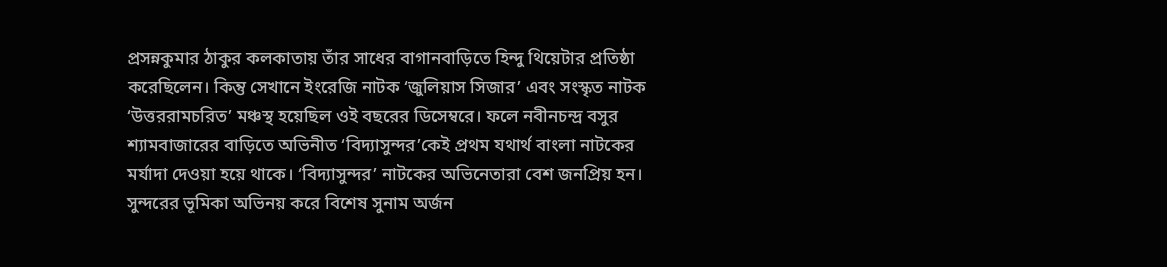প্রসন্নকুমার ঠাকুর কলকাতায় তাঁর সাধের বাগানবাড়িতে হিন্দু থিয়েটার প্রতিষ্ঠা করেছিলেন। কিন্তু সেখানে ইংরেজি নাটক ‘জুলিয়াস সিজার’ এবং সংস্কৃত নাটক ‘উত্তররামচরিত’ মঞ্চস্থ হয়েছিল ওই বছরের ডিসেম্বরে। ফলে নবীনচন্দ্র বসুর শ্যামবাজারের বাড়িতে অভিনীত ‘বিদ্যাসুন্দর’কেই প্রথম যথার্থ বাংলা নাটকের মর্যাদা দেওয়া হয়ে থাকে। ‘বিদ্যাসুন্দর’ নাটকের অভিনেতারা বেশ জনপ্রিয় হন। সুন্দরের ভূমিকা অভিনয় করে বিশেষ সুনাম অর্জন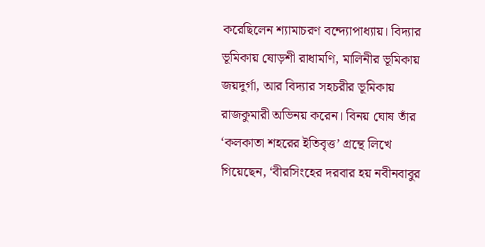করেছিলেন শ্যামাচরণ বন্দ্যোপাধ্যায়। বিদ্যার ভূমিকায় ষোড়শী রাধামণি, মালিনীর ভূমিকায় জয়দুর্গা, আর বিদ্যার সহচরীর ভূমিকায় রাজকুমারী অভিনয় করেন। বিনয় ঘোষ তাঁর ‘কলকাতা শহরের ইতিবৃত্ত’ গ্রন্থে লিখে গিয়েছেন, ‘বীরসিংহের দরবার হয় নবীনবাবুর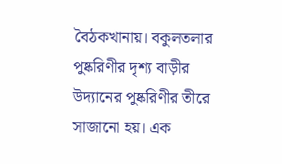বৈঠকখানায়। বকুলতলার পুষ্করিণীর দৃশ্য বাড়ীর উদ্যানের পুষ্করিণীর তীরে সাজানো হয়। এক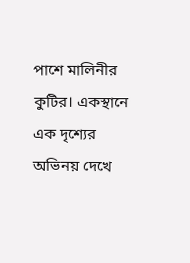পাশে মালিনীর কুটির। একস্থানে এক দৃশ্যের অভিনয় দেখে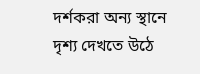দর্শকরা অন্য স্থানে দৃশ্য দেখতে উঠে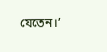যেতেন।’